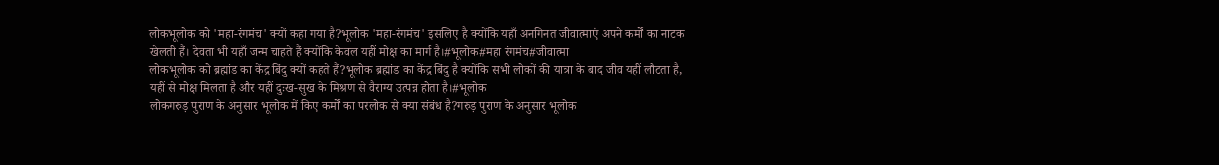लोकभूलोक को 'महा-रंगमंच' क्यों कहा गया है?भूलोक 'महा-रंगमंच' इसलिए है क्योंकि यहाँ अनगिनत जीवात्माएं अपने कर्मों का नाटक खेलती हैं। देवता भी यहाँ जन्म चाहते हैं क्योंकि केवल यहीं मोक्ष का मार्ग है।#भूलोक#महा रंगमंच#जीवात्मा
लोकभूलोक को ब्रह्मांड का केंद्र बिंदु क्यों कहते हैं?भूलोक ब्रह्मांड का केंद्र बिंदु है क्योंकि सभी लोकों की यात्रा के बाद जीव यहीं लौटता है, यहीं से मोक्ष मिलता है और यहीं दुःख-सुख के मिश्रण से वैराग्य उत्पन्न होता है।#भूलोक
लोकगरुड़ पुराण के अनुसार भूलोक में किए कर्मों का परलोक से क्या संबंध है?गरुड़ पुराण के अनुसार भूलोक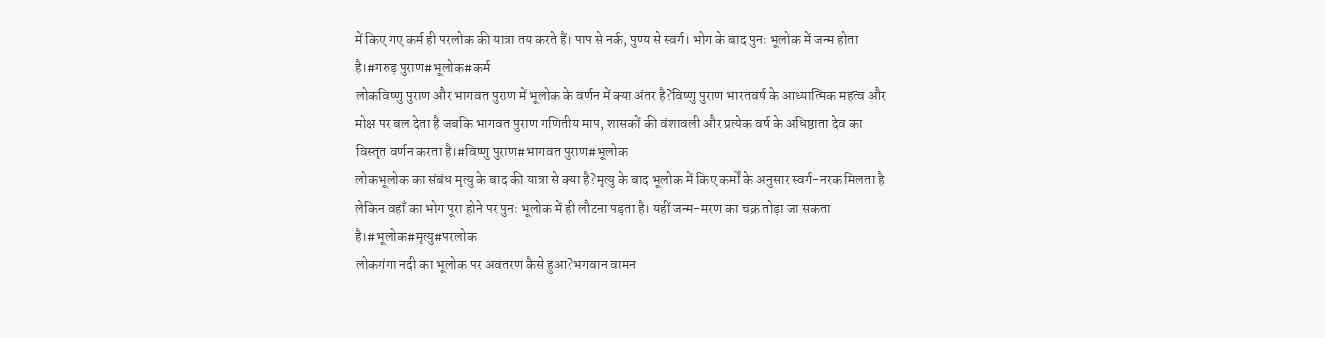में किए गए कर्म ही परलोक की यात्रा तय करते हैं। पाप से नर्क, पुण्य से स्वर्ग। भोग के बाद पुनः भूलोक में जन्म होता है।#गरुड़ पुराण#भूलोक#कर्म
लोकविष्णु पुराण और भागवत पुराण में भूलोक के वर्णन में क्या अंतर है?विष्णु पुराण भारतवर्ष के आध्यात्मिक महत्व और मोक्ष पर बल देता है जबकि भागवत पुराण गणितीय माप, शासकों की वंशावली और प्रत्येक वर्ष के अधिष्ठाता देव का विस्तृत वर्णन करता है।#विष्णु पुराण#भागवत पुराण#भूलोक
लोकभूलोक का संबंध मृत्यु के बाद की यात्रा से क्या है?मृत्यु के बाद भूलोक में किए कर्मों के अनुसार स्वर्ग-नरक मिलता है लेकिन वहाँ का भोग पूरा होने पर पुनः भूलोक में ही लौटना पड़ता है। यहीं जन्म-मरण का चक्र तोड़ा जा सकता है।#भूलोक#मृत्यु#परलोक
लोकगंगा नदी का भूलोक पर अवतरण कैसे हुआ?भगवान वामन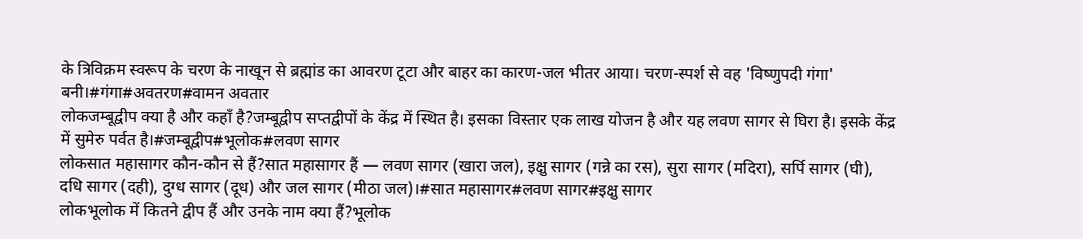के त्रिविक्रम स्वरूप के चरण के नाखून से ब्रह्मांड का आवरण टूटा और बाहर का कारण-जल भीतर आया। चरण-स्पर्श से वह 'विष्णुपदी गंगा' बनी।#गंगा#अवतरण#वामन अवतार
लोकजम्बूद्वीप क्या है और कहाँ है?जम्बूद्वीप सप्तद्वीपों के केंद्र में स्थित है। इसका विस्तार एक लाख योजन है और यह लवण सागर से घिरा है। इसके केंद्र में सुमेरु पर्वत है।#जम्बूद्वीप#भूलोक#लवण सागर
लोकसात महासागर कौन-कौन से हैं?सात महासागर हैं — लवण सागर (खारा जल), इक्षु सागर (गन्ने का रस), सुरा सागर (मदिरा), सर्पि सागर (घी), दधि सागर (दही), दुग्ध सागर (दूध) और जल सागर (मीठा जल)।#सात महासागर#लवण सागर#इक्षु सागर
लोकभूलोक में कितने द्वीप हैं और उनके नाम क्या हैं?भूलोक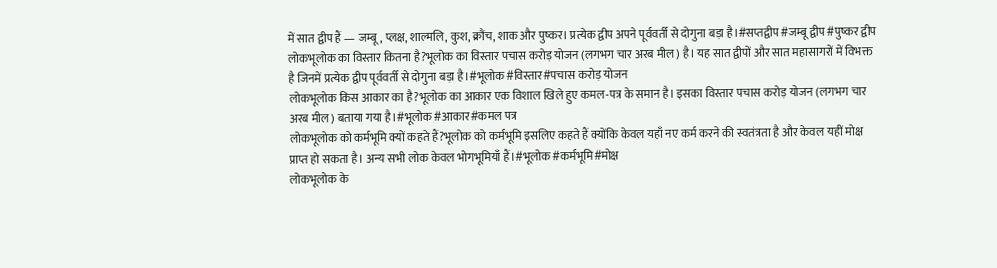में सात द्वीप हैं — जम्बू, प्लक्ष, शाल्मलि, कुश, क्रौंच, शाक और पुष्कर। प्रत्येक द्वीप अपने पूर्ववर्ती से दोगुना बड़ा है।#सप्तद्वीप#जम्बू द्वीप#पुष्कर द्वीप
लोकभूलोक का विस्तार कितना है?भूलोक का विस्तार पचास करोड़ योजन (लगभग चार अरब मील) है। यह सात द्वीपों और सात महासागरों में विभक्त है जिनमें प्रत्येक द्वीप पूर्ववर्ती से दोगुना बड़ा है।#भूलोक#विस्तार#पचास करोड़ योजन
लोकभूलोक किस आकार का है?भूलोक का आकार एक विशाल खिले हुए कमल-पत्र के समान है। इसका विस्तार पचास करोड़ योजन (लगभग चार अरब मील) बताया गया है।#भूलोक#आकार#कमल पत्र
लोकभूलोक को कर्मभूमि क्यों कहते हैं?भूलोक को कर्मभूमि इसलिए कहते हैं क्योंकि केवल यहाँ नए कर्म करने की स्वतंत्रता है और केवल यहीं मोक्ष प्राप्त हो सकता है। अन्य सभी लोक केवल भोगभूमियाँ हैं।#भूलोक#कर्मभूमि#मोक्ष
लोकभूलोक के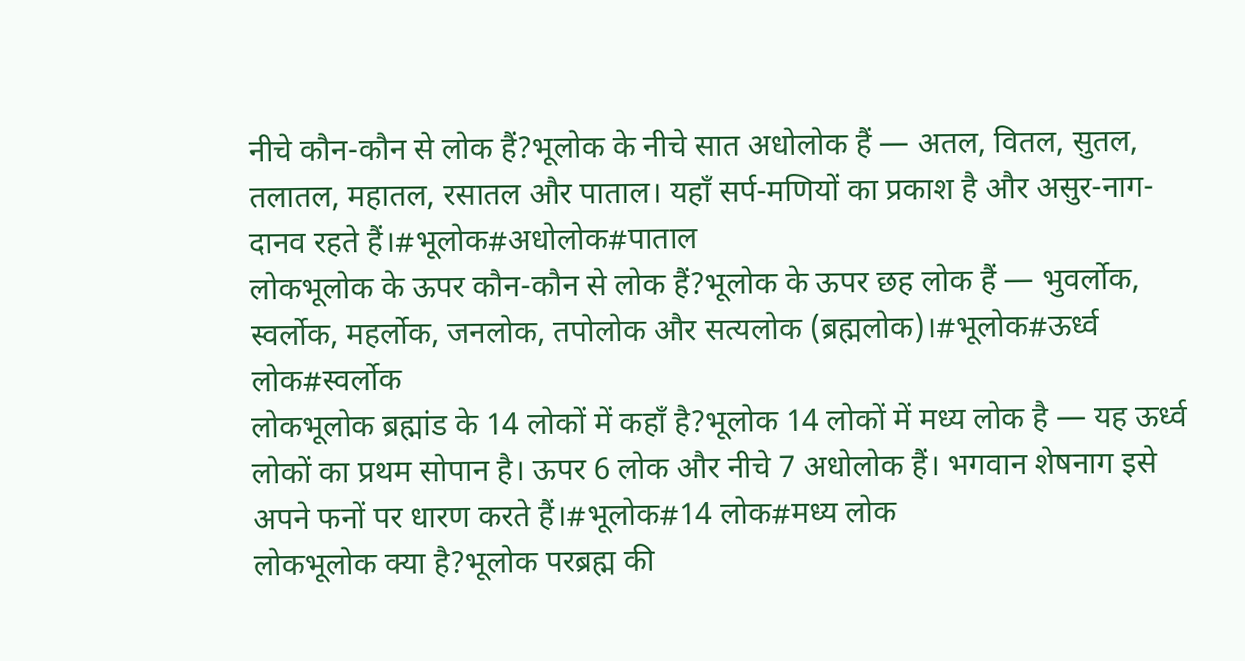नीचे कौन-कौन से लोक हैं?भूलोक के नीचे सात अधोलोक हैं — अतल, वितल, सुतल, तलातल, महातल, रसातल और पाताल। यहाँ सर्प-मणियों का प्रकाश है और असुर-नाग-दानव रहते हैं।#भूलोक#अधोलोक#पाताल
लोकभूलोक के ऊपर कौन-कौन से लोक हैं?भूलोक के ऊपर छह लोक हैं — भुवर्लोक, स्वर्लोक, महर्लोक, जनलोक, तपोलोक और सत्यलोक (ब्रह्मलोक)।#भूलोक#ऊर्ध्व लोक#स्वर्लोक
लोकभूलोक ब्रह्मांड के 14 लोकों में कहाँ है?भूलोक 14 लोकों में मध्य लोक है — यह ऊर्ध्व लोकों का प्रथम सोपान है। ऊपर 6 लोक और नीचे 7 अधोलोक हैं। भगवान शेषनाग इसे अपने फनों पर धारण करते हैं।#भूलोक#14 लोक#मध्य लोक
लोकभूलोक क्या है?भूलोक परब्रह्म की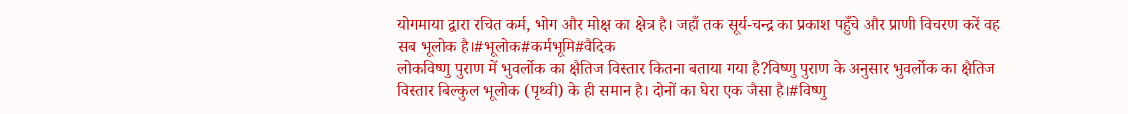योगमाया द्वारा रचित कर्म, भोग और मोक्ष का क्षेत्र है। जहाँ तक सूर्य-चन्द्र का प्रकाश पहुँचे और प्राणी विचरण करें वह सब भूलोक है।#भूलोक#कर्मभूमि#वैदिक
लोकविष्णु पुराण में भुवर्लोक का क्षैतिज विस्तार कितना बताया गया है?विष्णु पुराण के अनुसार भुवर्लोक का क्षैतिज विस्तार बिल्कुल भूलोक (पृथ्वी) के ही समान है। दोनों का घेरा एक जैसा है।#विष्णु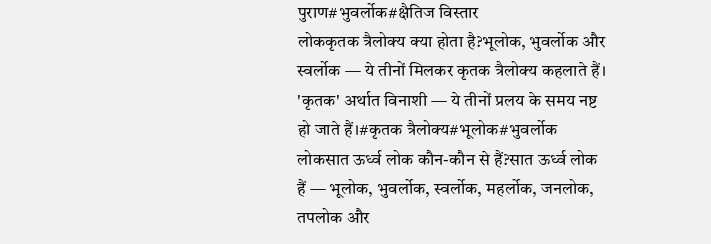पुराण#भुवर्लोक#क्षैतिज विस्तार
लोककृतक त्रैलोक्य क्या होता है?भूलोक, भुवर्लोक और स्वर्लोक — ये तीनों मिलकर कृतक त्रैलोक्य कहलाते हैं। 'कृतक' अर्थात विनाशी — ये तीनों प्रलय के समय नष्ट हो जाते हैं।#कृतक त्रैलोक्य#भूलोक#भुवर्लोक
लोकसात ऊर्ध्व लोक कौन-कौन से हैं?सात ऊर्ध्व लोक हैं — भूलोक, भुवर्लोक, स्वर्लोक, महर्लोक, जनलोक, तपलोक और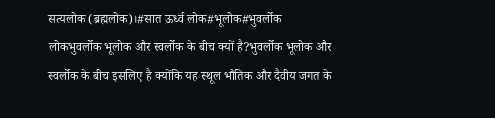सत्यलोक (ब्रह्मलोक)।#सात ऊर्ध्व लोक#भूलोक#भुवर्लोक
लोकभुवर्लोक भूलोक और स्वर्लोक के बीच क्यों है?भुवर्लोक भूलोक और स्वर्लोक के बीच इसलिए है क्योंकि यह स्थूल भौतिक और दैवीय जगत के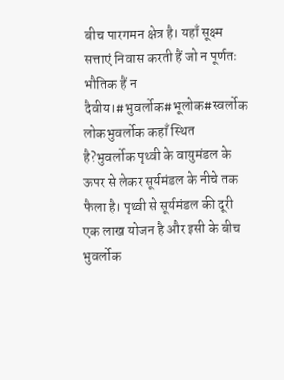बीच पारगमन क्षेत्र है। यहाँ सूक्ष्म सत्ताएं निवास करती हैं जो न पूर्णतः भौतिक हैं न दैवीय।#भुवर्लोक#भूलोक#स्वर्लोक
लोकभुवर्लोक कहाँ स्थित है?भुवर्लोक पृथ्वी के वायुमंडल के ऊपर से लेकर सूर्यमंडल के नीचे तक फैला है। पृथ्वी से सूर्यमंडल की दूरी एक लाख योजन है और इसी के बीच भुवर्लोक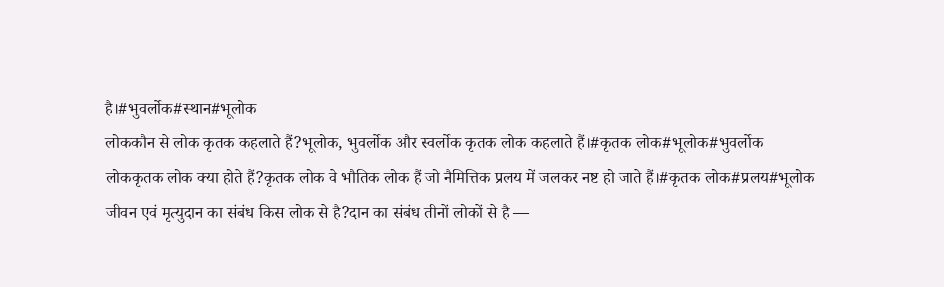है।#भुवर्लोक#स्थान#भूलोक
लोककौन से लोक कृतक कहलाते हैं?भूलोक, भुवर्लोक और स्वर्लोक कृतक लोक कहलाते हैं।#कृतक लोक#भूलोक#भुवर्लोक
लोककृतक लोक क्या होते हैं?कृतक लोक वे भौतिक लोक हैं जो नैमित्तिक प्रलय में जलकर नष्ट हो जाते हैं।#कृतक लोक#प्रलय#भूलोक
जीवन एवं मृत्युदान का संबंध किस लोक से है?दान का संबंध तीनों लोकों से है —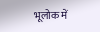भूलोक में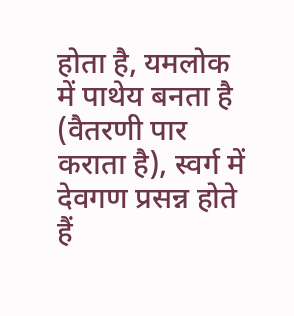होता है, यमलोक में पाथेय बनता है (वैतरणी पार कराता है), स्वर्ग में देवगण प्रसन्न होते हैं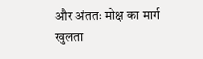और अंततः मोक्ष का मार्ग खुलता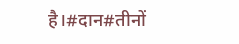है।#दान#तीनों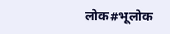लोक#भूलोक